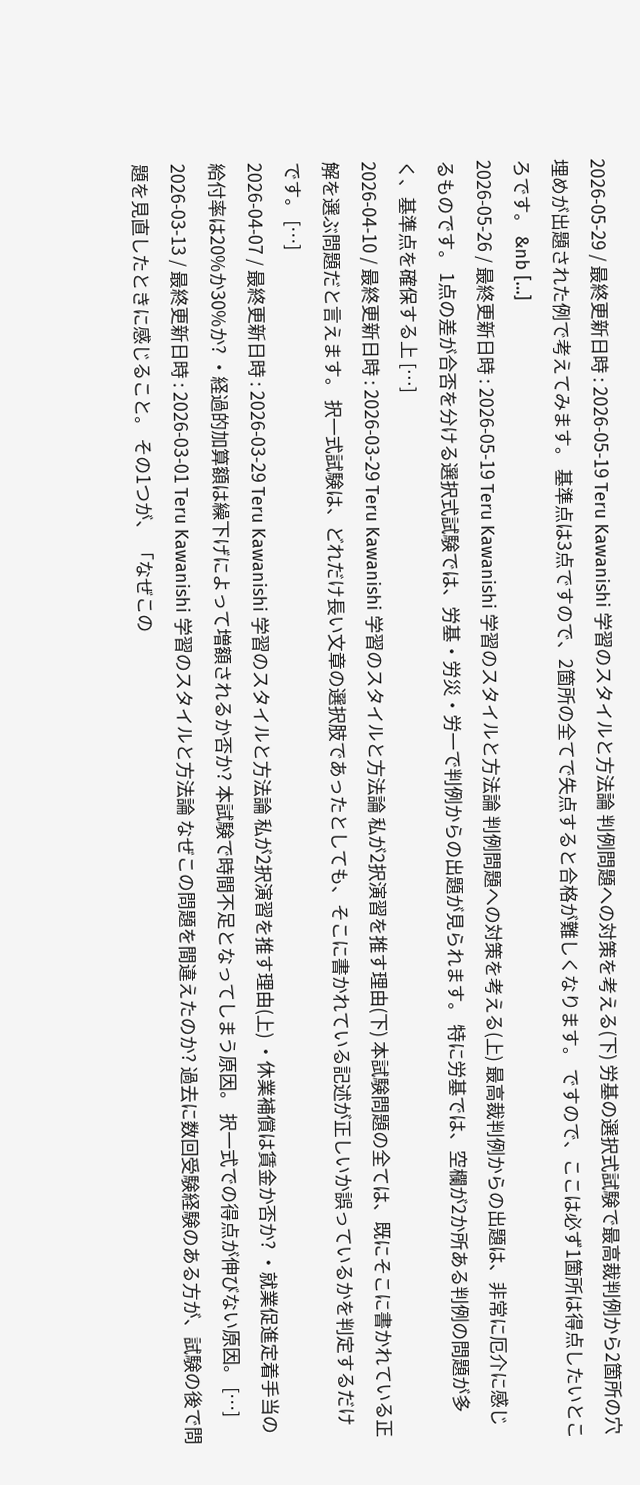2026-05-29 / 最終更新日時 : 2026-05-19 Teru Kawanishi 学習のスタイルと方法論 判例問題への対策を考える(下) 労基の選択式試験で最高裁判例から2箇所の穴埋めが出題された例で考えてみます。 基準点は3点ですので、2箇所の全てで失点すると合格が難しくなります。 ですので、ここは必ず1箇所は得点したいところです。 &nb […]
2026-05-26 / 最終更新日時 : 2026-05-19 Teru Kawanishi 学習のスタイルと方法論 判例問題への対策を考える(上) 最高裁判例からの出題は、非常に厄介に感じるものです。 1点の差が合否を分ける選択式試験では、労基・労災・労一で判例からの出題が見られます。 特に労基では、空欄が2か所ある判例の問題が多く、基準点を確保する上 […]
2026-04-10 / 最終更新日時 : 2026-03-29 Teru Kawanishi 学習のスタイルと方法論 私が2択演習を推す理由(下) 本試験問題の全ては、既にそこに書かれている正解を選ぶ問題だと言えます。 択一式試験は、どれだけ長い文章の選択肢であったとしても、そこに書かれている記述が正しいか誤っているかを判定するだけです。 […]
2026-04-07 / 最終更新日時 : 2026-03-29 Teru Kawanishi 学習のスタイルと方法論 私が2択演習を推す理由(上) ・休業補償は賃金か否か? ・就業促進定着手当の給付率は20%か30%か? ・経過的加算額は繰下げによって増額されるか否か? 本試験で時間不足となってしまう原因。 択一式での得点が伸びない原因。 […]
2026-03-13 / 最終更新日時 : 2026-03-01 Teru Kawanishi 学習のスタイルと方法論 なぜこの問題を間違えたのか? 過去に数回受験経験のある方が、試験の後で問題を見直したときに感じること。 その1つが、 「なぜこの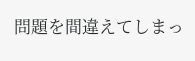問題を間違えてしまっ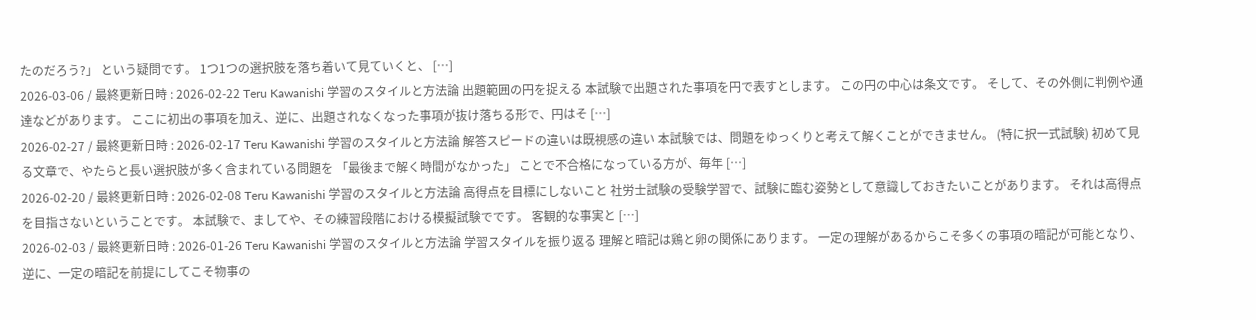たのだろう?」 という疑問です。 1つ1つの選択肢を落ち着いて見ていくと、 […]
2026-03-06 / 最終更新日時 : 2026-02-22 Teru Kawanishi 学習のスタイルと方法論 出題範囲の円を捉える 本試験で出題された事項を円で表すとします。 この円の中心は条文です。 そして、その外側に判例や通達などがあります。 ここに初出の事項を加え、逆に、出題されなくなった事項が抜け落ちる形で、円はそ […]
2026-02-27 / 最終更新日時 : 2026-02-17 Teru Kawanishi 学習のスタイルと方法論 解答スピードの違いは既視感の違い 本試験では、問題をゆっくりと考えて解くことができません。 (特に択一式試験) 初めて見る文章で、やたらと長い選択肢が多く含まれている問題を 「最後まで解く時間がなかった」 ことで不合格になっている方が、毎年 […]
2026-02-20 / 最終更新日時 : 2026-02-08 Teru Kawanishi 学習のスタイルと方法論 高得点を目標にしないこと 社労士試験の受験学習で、試験に臨む姿勢として意識しておきたいことがあります。 それは高得点を目指さないということです。 本試験で、ましてや、その練習段階における模擬試験でです。 客観的な事実と […]
2026-02-03 / 最終更新日時 : 2026-01-26 Teru Kawanishi 学習のスタイルと方法論 学習スタイルを振り返る 理解と暗記は鶏と卵の関係にあります。 一定の理解があるからこそ多くの事項の暗記が可能となり、逆に、一定の暗記を前提にしてこそ物事の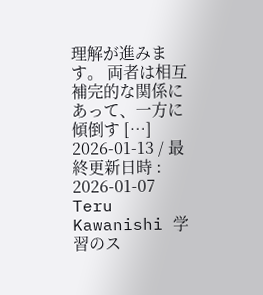理解が進みます。 両者は相互補完的な関係にあって、一方に傾倒す […]
2026-01-13 / 最終更新日時 : 2026-01-07 Teru Kawanishi 学習のス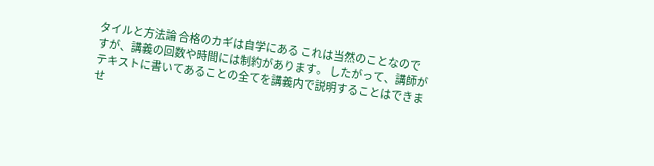タイルと方法論 合格のカギは自学にある これは当然のことなのですが、講義の回数や時間には制約があります。 したがって、講師がテキストに書いてあることの全てを講義内で説明することはできませ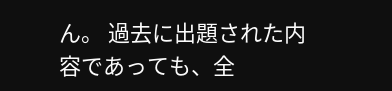ん。 過去に出題された内容であっても、全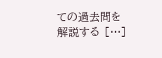ての過去問を解説する […]